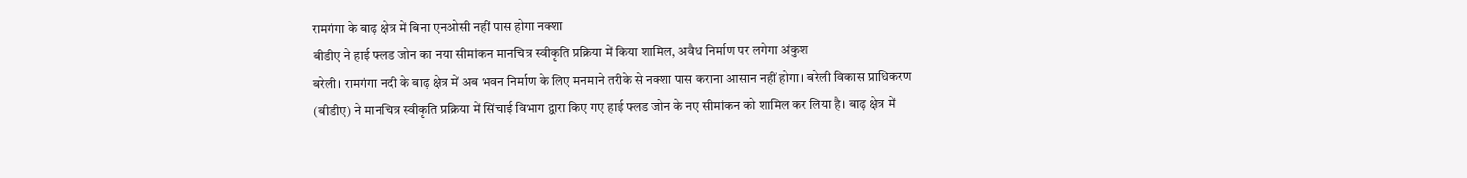रामगंगा के बाढ़ क्षेत्र में बिना एनओसी नहीं पास होगा नक्शा
बीडीए ने हाई फ्लड जोन का नया सीमांकन मानचित्र स्वीकृति प्रक्रिया में किया शामिल, अवैध निर्माण पर लगेगा अंकुश
बरेली। रामगंगा नदी के बाढ़ क्षेत्र में अब भवन निर्माण के लिए मनमाने तरीके से नक्शा पास कराना आसान नहीं होगा। बरेली विकास प्राधिकरण (बीडीए) ने मानचित्र स्वीकृति प्रक्रिया में सिंचाई विभाग द्वारा किए गए हाई फ्लड जोन के नए सीमांकन को शामिल कर लिया है। बाढ़ क्षेत्र में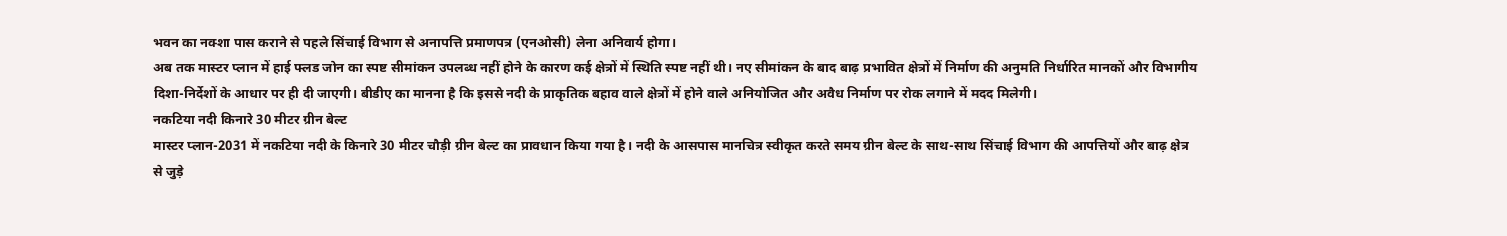भवन का नक्शा पास कराने से पहले सिंचाई विभाग से अनापत्ति प्रमाणपत्र (एनओसी) लेना अनिवार्य होगा।
अब तक मास्टर प्लान में हाई फ्लड जोन का स्पष्ट सीमांकन उपलब्ध नहीं होने के कारण कई क्षेत्रों में स्थिति स्पष्ट नहीं थी। नए सीमांकन के बाद बाढ़ प्रभावित क्षेत्रों में निर्माण की अनुमति निर्धारित मानकों और विभागीय दिशा-निर्देशों के आधार पर ही दी जाएगी। बीडीए का मानना है कि इससे नदी के प्राकृतिक बहाव वाले क्षेत्रों में होने वाले अनियोजित और अवैध निर्माण पर रोक लगाने में मदद मिलेगी।
नकटिया नदी किनारे 30 मीटर ग्रीन बेल्ट
मास्टर प्लान-2031 में नकटिया नदी के किनारे 30 मीटर चौड़ी ग्रीन बेल्ट का प्रावधान किया गया है। नदी के आसपास मानचित्र स्वीकृत करते समय ग्रीन बेल्ट के साथ-साथ सिंचाई विभाग की आपत्तियों और बाढ़ क्षेत्र से जुड़े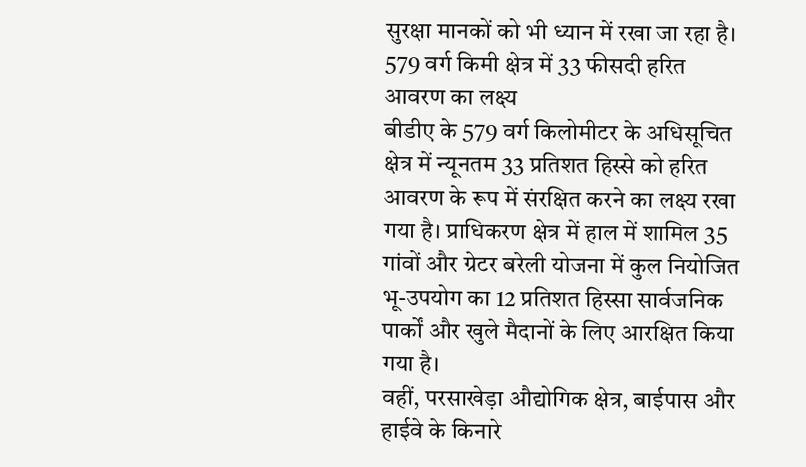सुरक्षा मानकों को भी ध्यान में रखा जा रहा है।
579 वर्ग किमी क्षेत्र में 33 फीसदी हरित आवरण का लक्ष्य
बीडीए के 579 वर्ग किलोमीटर के अधिसूचित क्षेत्र में न्यूनतम 33 प्रतिशत हिस्से को हरित आवरण के रूप में संरक्षित करने का लक्ष्य रखा गया है। प्राधिकरण क्षेत्र में हाल में शामिल 35 गांवों और ग्रेटर बरेली योजना में कुल नियोजित भू-उपयोग का 12 प्रतिशत हिस्सा सार्वजनिक पार्कों और खुले मैदानों के लिए आरक्षित किया गया है।
वहीं, परसाखेड़ा औद्योगिक क्षेत्र, बाईपास और हाईवे के किनारे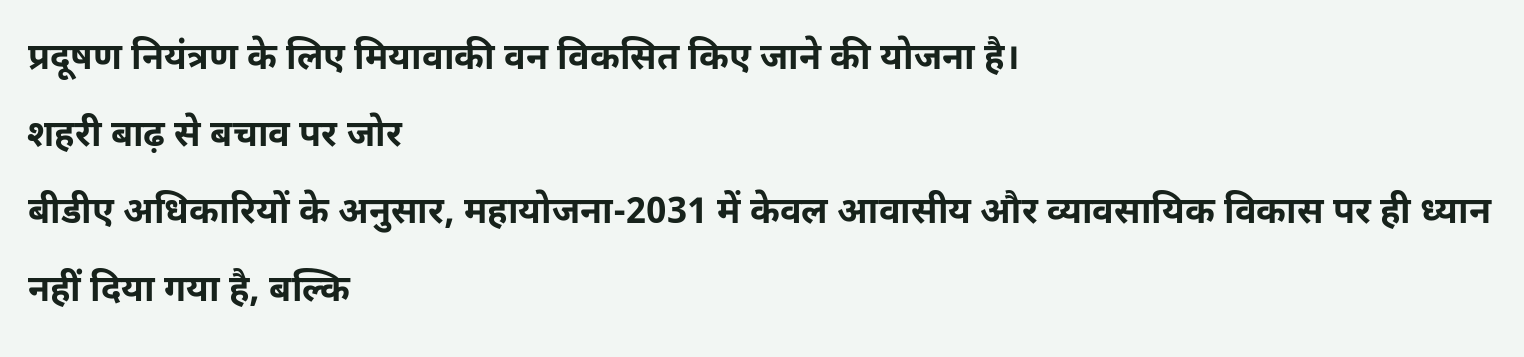प्रदूषण नियंत्रण के लिए मियावाकी वन विकसित किए जाने की योजना है।
शहरी बाढ़ से बचाव पर जोर
बीडीए अधिकारियों के अनुसार, महायोजना-2031 में केवल आवासीय और व्यावसायिक विकास पर ही ध्यान नहीं दिया गया है, बल्कि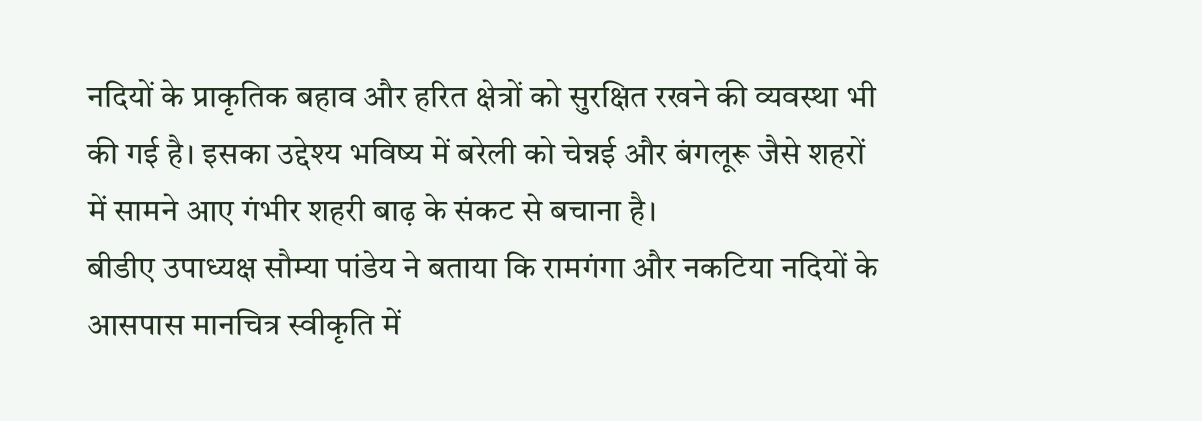नदियों के प्राकृतिक बहाव और हरित क्षेत्रों को सुरक्षित रखने की व्यवस्था भी की गई है। इसका उद्देश्य भविष्य में बरेली को चेन्नई और बंगलूरू जैसे शहरों में सामने आए गंभीर शहरी बाढ़ के संकट से बचाना है।
बीडीए उपाध्यक्ष सौम्या पांडेय ने बताया कि रामगंगा और नकटिया नदियों के आसपास मानचित्र स्वीकृति में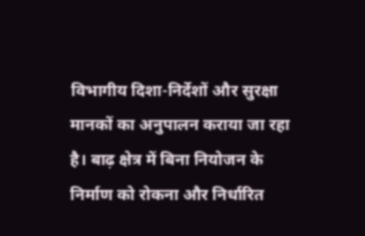विभागीय दिशा-निर्देशों और सुरक्षा मानकों का अनुपालन कराया जा रहा है। बाढ़ क्षेत्र में बिना नियोजन के निर्माण को रोकना और निर्धारित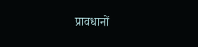प्रावधानों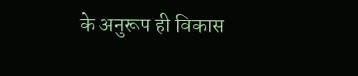के अनुरूप ही विकास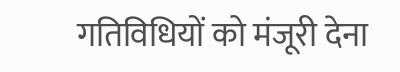गतिविधियों को मंजूरी देना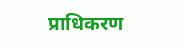प्राधिकरण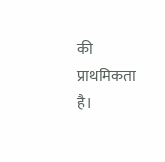की प्राथमिकता है।